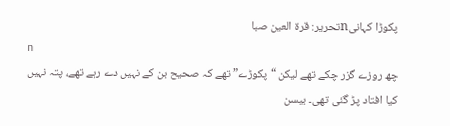پکوڑا کہانیnتحریر: قرۃ العین صبا
n
چھ روزے گزر چکے تھے لیکن “پکوڑے” تھے کہ صحیح بن کے نہیں دے رہے تھے، پتہ نہیں کیا افتاد پڑ گئی تھی۔ بیسن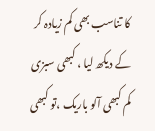کا تناسب بھی کم زیادہ کر کے دیکھ لیا ، کبھی سبزی کم کبھی آلو باریک ،تو کبھی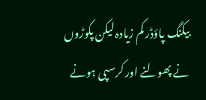بیکنگ پاؤڈر کم زیادہ لیکن پکوڑوں نے پھولنے اور کرسپی ہونے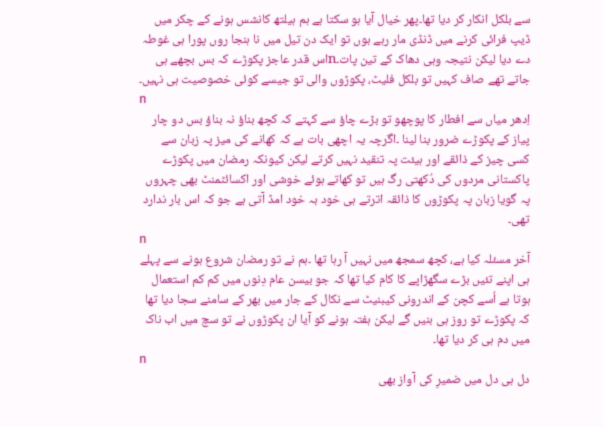سے بلکل انکار کر دیا تھا۔پھر خیال آیا ہو سکتا ہے ہم ہیلتھ کانشس ہونے کے چکر میں ڈیپ فرائی کرنے میں ڈنڈی مار رہے ہوں تو ایک دن تیل میں نا ہنجا روں پورا ہی غوطہ دے دیا لیکن نتیجہ وہی دھاک کے تین پات۔nاس قدر عاجز پکوڑے کہ بس بچھے ہی جاتے تھے صاف کہیں تو بلکل فلیٹ، پکوڑوں والی تو جیسے کوئی خصوصیت ہی نہیں۔
n
اِدھر میاں سے افطار کا پوچھو تو بڑے چاؤ سے کہتے کہ کچھ بناؤ نہ بناؤ بس دو چار پیاز کے پکوڑے ضرور بنا لینا ۔اگرچہ یہ اچھی بات ہے کہ کھانے کی میز پہ زبان سے کسی چیز کے ذائقے اور ہیئت پہ تنقید نہیں کرتے لیکن کیونکہ رمضان میں پکوڑے پاکستانی مردوں کی دُکھتی رگ ہیں تو کھاتے ہوئے خوشی اور اکسائٹمنٹ بھی چہروں پہ گویا زبان پہ پکوڑوں کا ذائقہ اترتے ہی خود بہ خود امڈ آتی ہے جو کہ اس بار ندارد تھی۔
n
آخر مسئلہ کیا ہے، کچھ سمجھ میں نہیں آ رہا تھا ۔ہم نے تو رمضان شروع ہونے سے پہلے ہی اپنے تئیں بڑے سگھڑاپے کا کام کیا تھا کہ جو بیسن عام دِنوں میں کم کم استعمال ہوتا ہے اُسے کچن کے اندرونی کیبنیٹ سے نکال کے جار میں بھر کے سامنے سجا دیا تھا کہ پکوڑے تو روز ہی بنیں گے لیکن ہفتہ ہونے کو آیا ان پکوڑوں نے تو سچ میں اب ناک میں دم ہی کر دیا تھا۔
n
دل ہی دل میں ضمیرِ کی آواز بھی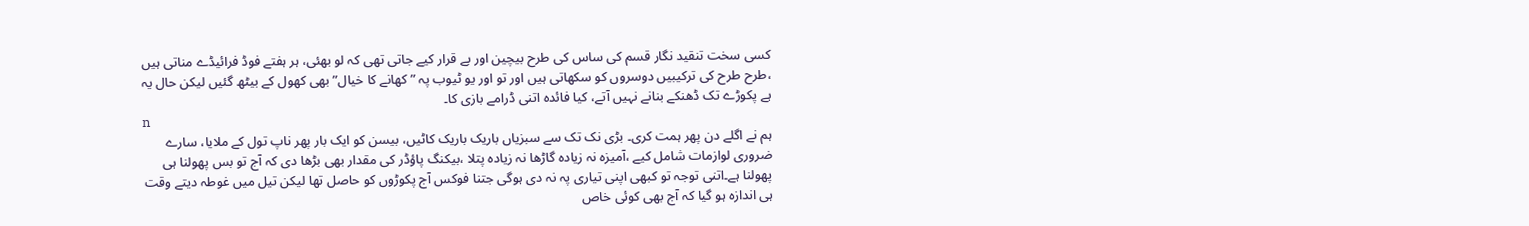کسی سخت تنقید نگار قسم کی ساس کی طرح بیچین اور بے قرار کیے جاتی تھی کہ لو بھئی، ہر ہفتے فوڈ فرائیڈے مناتی ہیں ،طرح طرح کی ترکیبیں دوسروں کو سکھاتی ہیں اور تو اور یو ٹیوب پہ ” کھانے کا خیال” بھی کھول کے بیٹھ گئیں لیکن حال یہ ہے پکوڑے تک ڈھنکے بنانے نہیں آتے، کیا فائدہ اتنی ڈرامے بازی کا۔
n
ہم نے اگلے دن پھر ہمت کری۔ بڑی نک تک سے سبزیاں باریک باریک کاٹیں، بیسن کو ایک بار پھر ناپ تول کے ملایا، سارے ضروری لوازمات شامل کیے ،آمیزہ نہ زیادہ گاڑھا نہ زیادہ پتلا ،بیکنگ پاؤڈر کی مقدار بھی بڑھا دی کہ آج تو بس پھولنا ہی پھولنا ہے۔اتنی توجہ تو کبھی اپنی تیاری پہ نہ دی ہوگی جتنا فوکس آج پکوڑوں کو حاصل تھا لیکن تیل میں غوطہ دیتے وقت ہی اندازہ ہو گیا کہ آج بھی کوئی خاص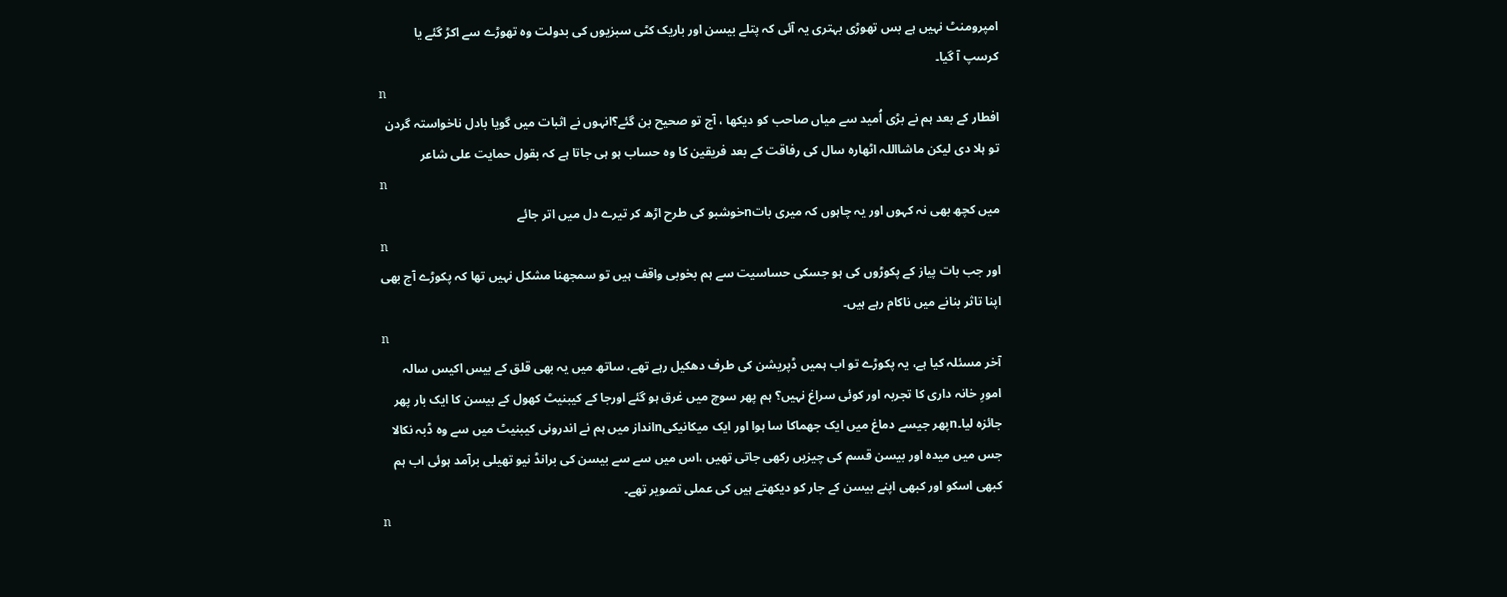امپرومنٹ نہیں ہے بس تھوڑی بہتری یہ آئی کہ پتلے بیسن اور باریک کٹی سبزیوں کی بدولت وہ تھوڑے سے اکڑ گئے یا کرسپ آ گیا۔
n
افطار کے بعد ہم نے بڑی اُمید سے میاں صاحب کو دیکھا ، آج تو صحیح بن گئے؟انہوں نے اثبات میں گویا بادل ناخواستہ گردن تو ہلا دی لیکن ماشااللہ اٹھارہ سال کی رفاقت کے بعد فریقین کا وہ حساب ہو ہی جاتا ہے کہ بقول حمایت علی شاعر
n
میں کچھ بھی نہ کہوں اور یہ چاہوں کہ میری باتnخوشبو کی طرح اڑھ کر تیرے دل میں اتر جائے
n
اور جب بات پیاز کے پکوڑوں کی ہو جسکی حساسیت سے ہم بخوبی واقف ہیں تو سمجھنا مشکل نہیں تھا کہ پکوڑے آج بھی اپنا تاثر بنانے میں ناکام رہے ہیں۔
n
آخر مسئلہ کیا ہے، یہ پکوڑے تو اب ہمیں ڈپریشن کی طرف دھکیل رہے تھے، ساتھ میں یہ بھی قلق کے بیس اکیس سالہ امورِ خانہ داری کا تجربہ اور کوئی سراغ نہیں؟ ہم پھر سوچ میں غرق ہو گئے اورجا کے کیبنیٹ کھول کے بیسن کا ایک بار پھر جائزہ لیا۔nپھر جیسے دماغ میں ایک جھماکا سا ہوا اور ایک میکانیکیnانداز میں ہم نے اندرونی کیبنیٹ میں سے وہ ڈبہ نکالا جس میں میدہ اور بیسن قسم کی چیزیں رکھی جاتی تھیں ،اس میں سے سے بیسن کی برانڈ نیو تھیلی برآمد ہوئی اب ہم کبھی اسکو اور کبھی اپنے بیسن کے جار کو دیکھتے ہیں کی عملی تصویر تھے۔
n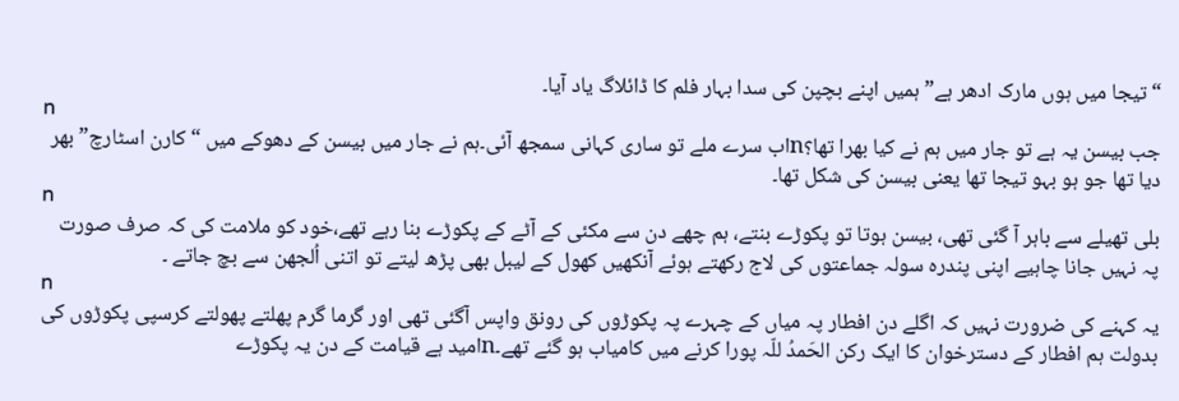“تیجا میں ہوں مارک ادھر ہے” ہمیں اپنے بچپن کی سدا بہار فلم کا ڈائلاگ یاد آیا۔
n
جب بیسن یہ ہے تو جار میں ہم نے کیا بھرا تھا؟nاب سرے ملے تو ساری کہانی سمجھ آئی۔ہم نے جار میں بیسن کے دھوکے میں “کارن اسٹارچ” بھر دیا تھا جو ہو بہو تيجا تھا یعنی بیسن کی شکل تھا۔
n
بلی تھیلے سے باہر آ گئی تھی، بیسن ہوتا تو پکوڑے بنتے، ہم چھے دن سے مکئی کے آٹے کے پکوڑے بنا رہے تھے،خود کو ملامت کی کہ صرف صورت پہ نہیں جانا چاہیے اپنی پندرہ سولہ جماعتوں کی لاج رکھتے ہوئے آنکھیں کھول کے لیبل بھی پڑھ لیتے تو اتنی اُلجھن سے بچ جاتے ۔
n
یہ کہنے کی ضرورت نہیں کہ اگلے دن افطار پہ میاں کے چہرے پہ پکوڑوں کی رونق واپس آگئی تھی اور گرما گرم پھلتے پھولتے کرسپی پکوڑوں کی بدولت ہم افطار کے دسترخوان کا ایک رکن الحَمدُ للّہ پورا کرنے میں کامیاب ہو گئے تھے۔nامید ہے قیامت کے دن یہ پکوڑے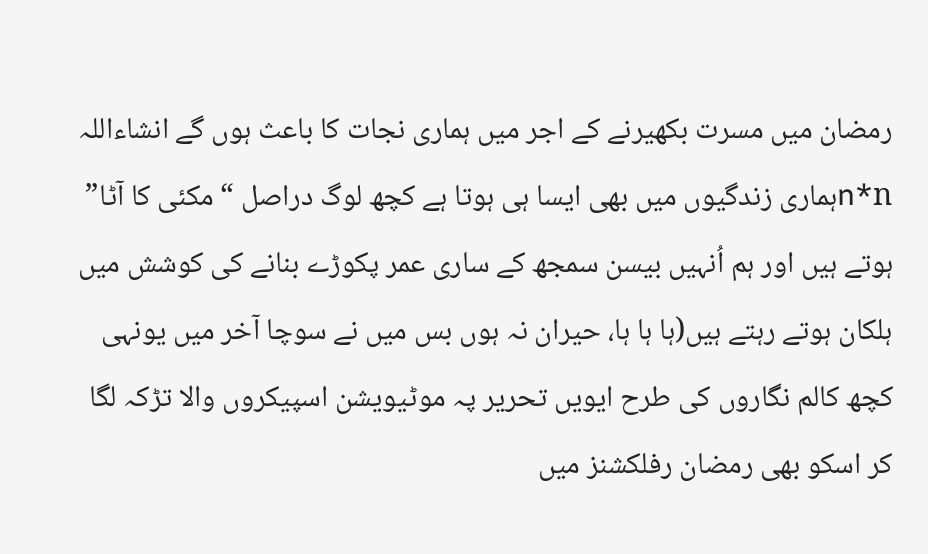رمضان میں مسرت بکھیرنے کے اجر میں ہماری نجات کا باعث ہوں گے انشاءاللہ n*nہماری زندگیوں میں بھی ایسا ہی ہوتا ہے کچھ لوگ دراصل “مکئی کا آٹا” ہوتے ہیں اور ہم اُنہیں بیسن سمجھ کے ساری عمر پکوڑے بنانے کی کوشش میں ہلکان ہوتے رہتے ہیں(ہا ہا ہا، حیران نہ ہوں بس میں نے سوچا آخر میں یونہی کچھ کالم نگاروں کی طرح ایویں تحریر پہ موٹیویشن اسپیکروں والا تڑکہ لگا کر اسکو بھی رمضان رفلکشنز میں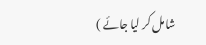شامل کر لیا جائے )